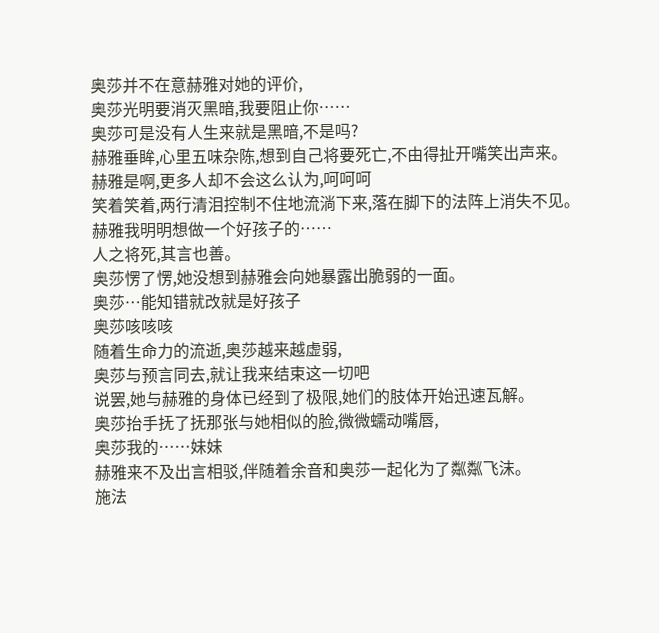奥莎并不在意赫雅对她的评价,
奥莎光明要消灭黑暗,我要阻止你……
奥莎可是没有人生来就是黑暗,不是吗?
赫雅垂眸,心里五味杂陈,想到自己将要死亡,不由得扯开嘴笑出声来。
赫雅是啊,更多人却不会这么认为,呵呵呵
笑着笑着,两行清泪控制不住地流淌下来,落在脚下的法阵上消失不见。
赫雅我明明想做一个好孩子的……
人之将死,其言也善。
奥莎愣了愣,她没想到赫雅会向她暴露出脆弱的一面。
奥莎…能知错就改就是好孩子
奥莎咳咳咳
随着生命力的流逝,奥莎越来越虚弱,
奥莎与预言同去,就让我来结束这一切吧
说罢,她与赫雅的身体已经到了极限,她们的肢体开始迅速瓦解。
奥莎抬手抚了抚那张与她相似的脸,微微蠕动嘴唇,
奥莎我的……妹妹
赫雅来不及出言相驳,伴随着余音和奥莎一起化为了粼粼飞沫。
施法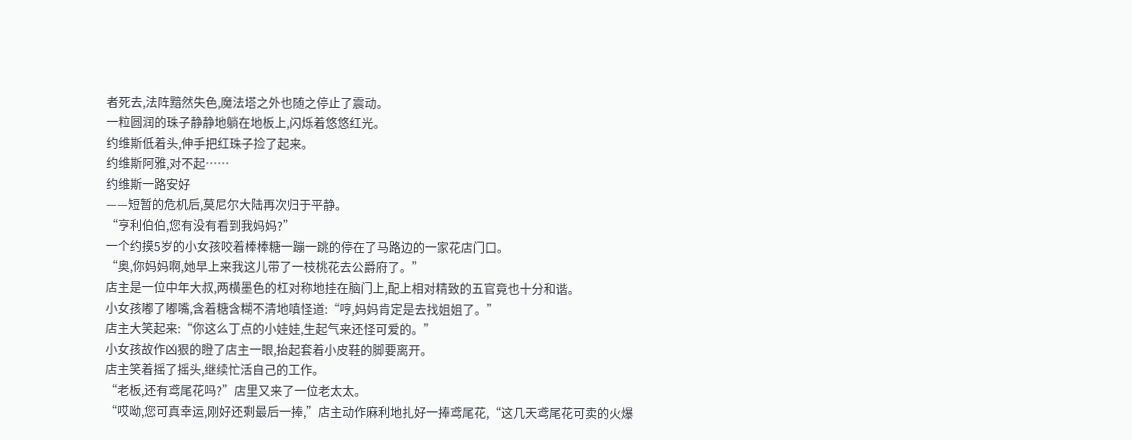者死去,法阵黯然失色,魔法塔之外也随之停止了震动。
一粒圆润的珠子静静地躺在地板上,闪烁着悠悠红光。
约维斯低着头,伸手把红珠子捡了起来。
约维斯阿雅,对不起……
约维斯一路安好
——短暂的危机后,莫尼尔大陆再次归于平静。
“亨利伯伯,您有没有看到我妈妈?”
一个约摸5岁的小女孩咬着棒棒糖一蹦一跳的停在了马路边的一家花店门口。
“奥,你妈妈啊,她早上来我这儿带了一枝桃花去公爵府了。”
店主是一位中年大叔,两横墨色的杠对称地挂在脑门上,配上相对精致的五官竟也十分和谐。
小女孩嘟了嘟嘴,含着糖含糊不清地嗔怪道:“哼,妈妈肯定是去找姐姐了。”
店主大笑起来:“你这么丁点的小娃娃,生起气来还怪可爱的。”
小女孩故作凶狠的瞪了店主一眼,抬起套着小皮鞋的脚要离开。
店主笑着摇了摇头,继续忙活自己的工作。
“老板,还有鸢尾花吗?”店里又来了一位老太太。
“哎呦,您可真幸运,刚好还剩最后一捧,”店主动作麻利地扎好一捧鸢尾花,“这几天鸢尾花可卖的火爆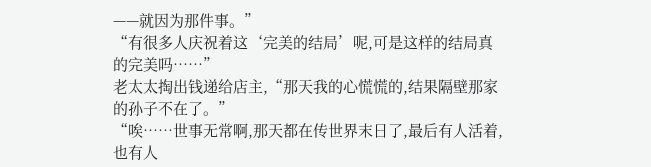——就因为那件事。”
“有很多人庆祝着这‘完美的结局’呢,可是这样的结局真的完美吗……”
老太太掏出钱递给店主,“那天我的心慌慌的,结果隔壁那家的孙子不在了。”
“唉……世事无常啊,那天都在传世界末日了,最后有人活着,也有人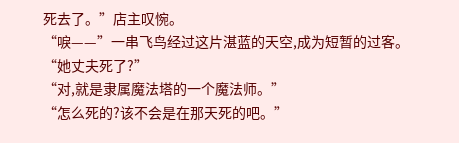死去了。”店主叹惋。
“唳——”一串飞鸟经过这片湛蓝的天空,成为短暂的过客。
“她丈夫死了?”
“对,就是隶属魔法塔的一个魔法师。”
“怎么死的?该不会是在那天死的吧。”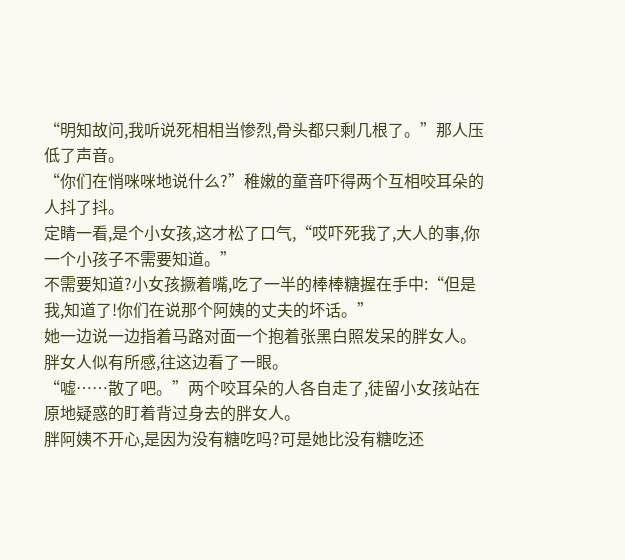“明知故问,我听说死相相当惨烈,骨头都只剩几根了。”那人压低了声音。
“你们在悄咪咪地说什么?”稚嫩的童音吓得两个互相咬耳朵的人抖了抖。
定睛一看,是个小女孩,这才松了口气,“哎吓死我了,大人的事,你一个小孩子不需要知道。”
不需要知道?小女孩撅着嘴,吃了一半的棒棒糖握在手中:“但是我,知道了!你们在说那个阿姨的丈夫的坏话。”
她一边说一边指着马路对面一个抱着张黑白照发呆的胖女人。
胖女人似有所感,往这边看了一眼。
“嘘……散了吧。”两个咬耳朵的人各自走了,徒留小女孩站在原地疑惑的盯着背过身去的胖女人。
胖阿姨不开心,是因为没有糖吃吗?可是她比没有糖吃还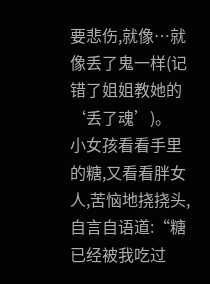要悲伤,就像…就像丢了鬼一样(记错了姐姐教她的‘丢了魂’)。
小女孩看看手里的糖,又看看胖女人,苦恼地挠挠头,自言自语道:“糖已经被我吃过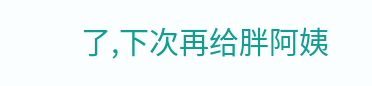了,下次再给胖阿姨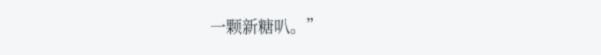一颗新糖叭。”